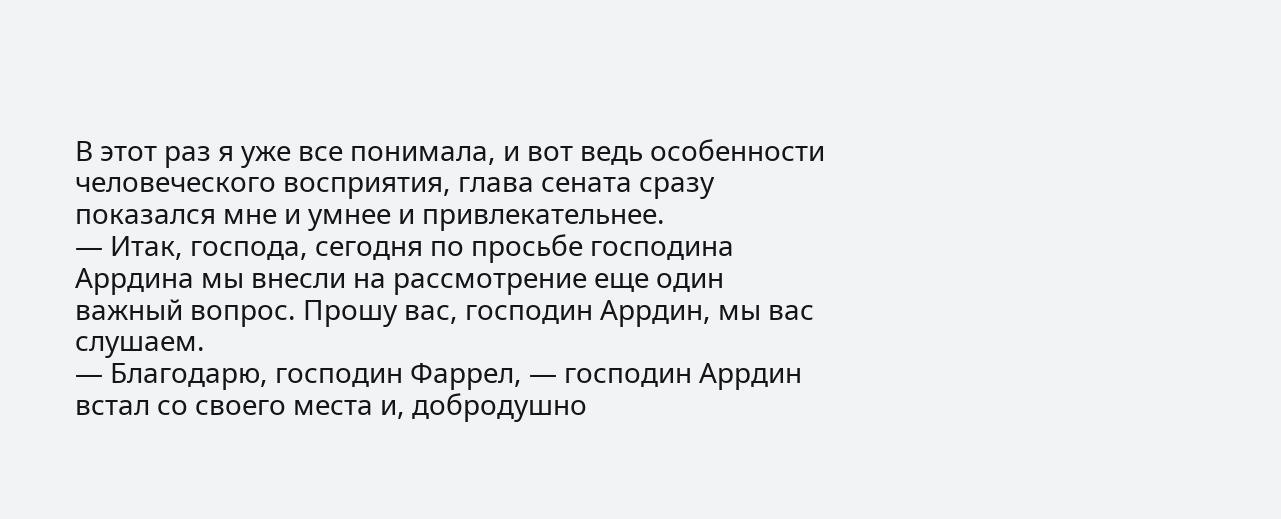В этот раз я уже все понимала, и вот ведь особенности человеческого восприятия, глава сената сразу показался мне и умнее и привлекательнее.
— Итак, господа, сегодня по просьбе господина Аррдина мы внесли на рассмотрение еще один важный вопрос. Прошу вас, господин Аррдин, мы вас слушаем.
— Благодарю, господин Фаррел, — господин Аррдин встал со своего места и, добродушно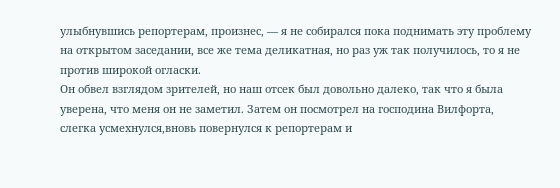улыбнувшись репортерам, произнес, — я не собирался пока поднимать эту проблему на открытом заседании, все же тема деликатная, но раз уж так получилось, то я не против широкой огласки.
Он обвел взглядом зрителей, но наш отсек был довольно далеко, так что я была уверена, что меня он не заметил. Затем он посмотрел на господина Вилфорта, слегка усмехнулся,вновь повернулся к репортерам и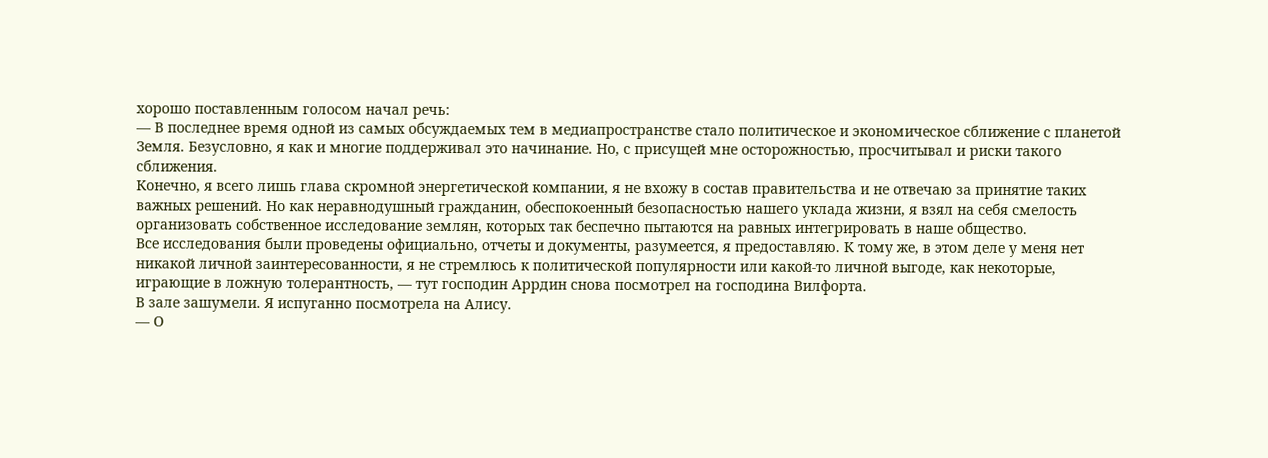хорошо поставленным голосом начал речь:
— В последнее время одной из самых обсуждаемых тем в медиапространстве стало политическое и экономическое сближение с планетой Земля. Безусловно, я как и многие поддерживал это начинание. Но, с присущей мне осторожностью, просчитывал и риски такого сближения.
Конечно, я всего лишь глава скромной энергетической компании, я не вхожу в состав правительства и не отвечаю за принятие таких важных решений. Но как неравнодушный гражданин, обеспокоенный безопасностью нашего уклада жизни, я взял на себя смелость организовать собственное исследование землян, которых так беспечно пытаются на равных интегрировать в наше общество.
Все исследования были проведены официально, отчеты и документы, разумеется, я предоставляю. К тому же, в этом деле у меня нет никакой личной заинтересованности, я не стремлюсь к политической популярности или какой-то личной выгоде, как некоторые, играющие в ложную толерантность, — тут господин Аррдин снова посмотрел на господина Вилфорта.
В зале зашумели. Я испуганно посмотрела на Алису.
— О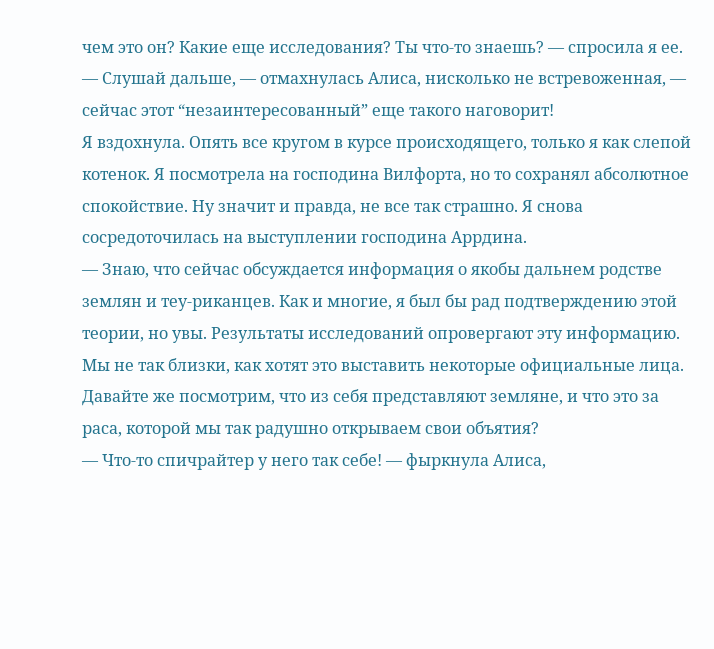чем это он? Какие еще исследования? Ты что-то знаешь? — спросила я ее.
— Слушай дальше, — отмахнулась Алиса, нисколько не встревоженная, — сейчас этот “незаинтересованный” еще такого наговорит!
Я вздохнула. Опять все кругом в курсе происходящего, только я как слепой котенок. Я посмотрела на господина Вилфорта, но то сохранял абсолютное спокойствие. Ну значит и правда, не все так страшно. Я снова сосредоточилась на выступлении господина Аррдина.
— Знаю, что сейчас обсуждается информация о якобы дальнем родстве землян и теу-риканцев. Как и многие, я был бы рад подтверждению этой теории, но увы. Результаты исследований опровергают эту информацию. Мы не так близки, как хотят это выставить некоторые официальные лица.
Давайте же посмотрим, что из себя представляют земляне, и что это за раса, которой мы так радушно открываем свои объятия?
— Что-то спичрайтер у него так себе! — фыркнула Алиса,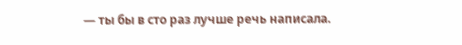— ты бы в сто раз лучше речь написала.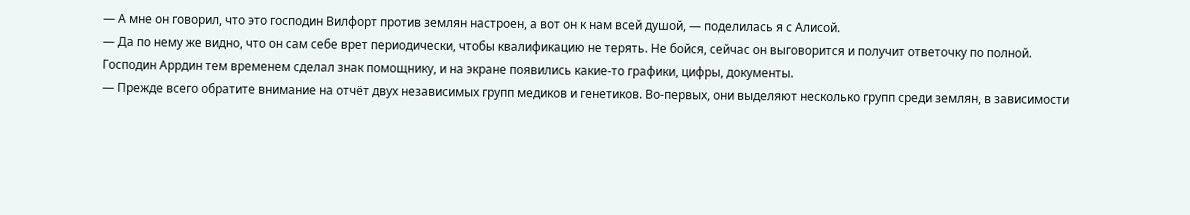— А мне он говорил, что это господин Вилфорт против землян настроен, а вот он к нам всей душой, — поделилась я с Алисой.
— Да по нему же видно, что он сам себе врет периодически, чтобы квалификацию не терять. Не бойся, сейчас он выговорится и получит ответочку по полной.
Господин Аррдин тем временем сделал знак помощнику, и на экране появились какие-то графики, цифры, документы.
— Прежде всего обратите внимание на отчёт двух независимых групп медиков и генетиков. Во-первых, они выделяют несколько групп среди землян, в зависимости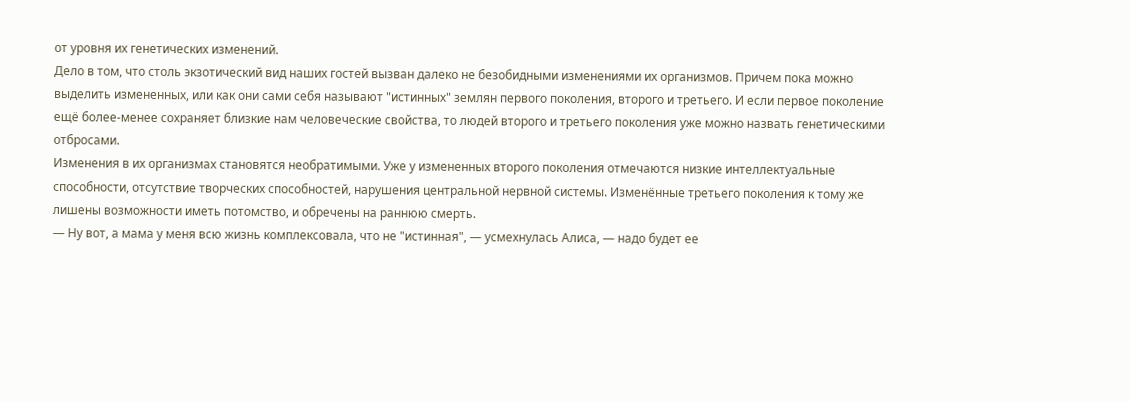от уровня их генетических изменений.
Дело в том, что столь экзотический вид наших гостей вызван далеко не безобидными изменениями их организмов. Причем пока можно выделить измененных, или как они сами себя называют "истинных" землян первого поколения, второго и третьего. И если первое поколение ещё более-менее сохраняет близкие нам человеческие свойства, то людей второго и третьего поколения уже можно назвать генетическими отбросами.
Изменения в их организмах становятся необратимыми. Уже у измененных второго поколения отмечаются низкие интеллектуальные способности, отсутствие творческих способностей, нарушения центральной нервной системы. Изменённые третьего поколения к тому же лишены возможности иметь потомство, и обречены на раннюю смерть.
— Ну вот, а мама у меня всю жизнь комплексовала, что не "истинная", — усмехнулась Алиса, — надо будет ее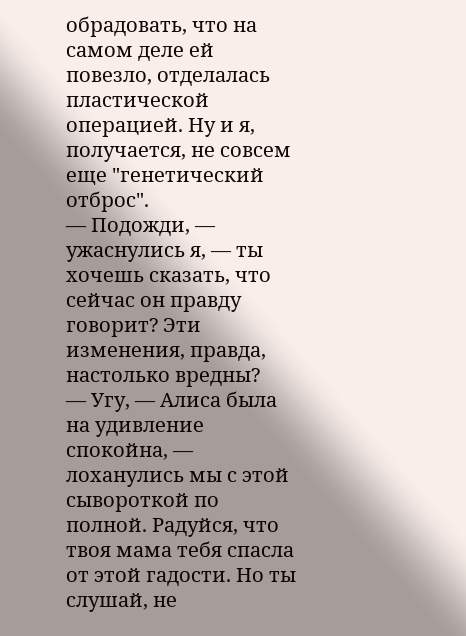обрадовать, что на самом деле ей повезло, отделалась пластической операцией. Ну и я, получается, не совсем еще "генетический отброс".
— Подожди, — ужаснулись я, — ты хочешь сказать, что сейчас он правду говорит? Эти изменения, правда, настолько вредны?
— Угу, — Алиса была на удивление спокойна, — лоханулись мы с этой сывороткой по полной. Радуйся, что твоя мама тебя спасла от этой гадости. Но ты слушай, не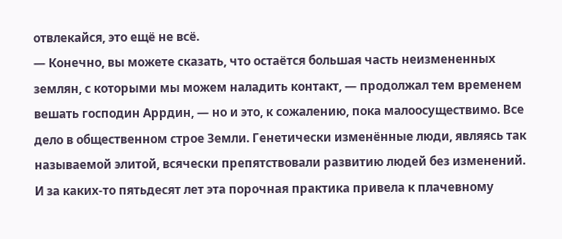отвлекайся, это ещё не всё.
— Конечно, вы можете сказать, что остаётся большая часть неизмененных землян, с которыми мы можем наладить контакт, — продолжал тем временем вешать господин Аррдин, — но и это, к сожалению, пока малоосуществимо. Все дело в общественном строе Земли. Генетически изменённые люди, являясь так называемой элитой, всячески препятствовали развитию людей без изменений.
И за каких-то пятьдесят лет эта порочная практика привела к плачевному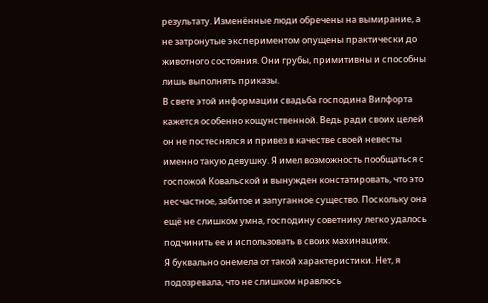результату. Изменённые люди обречены на вымирание, а не затронутые экспериментом опущены практически до животного состояния. Они грубы, примитивны и способны лишь выполнять приказы.
В свете этой информации свадьба господина Вилфорта кажется особенно кощунственной. Ведь ради своих целей он не постеснялся и привез в качестве своей невесты именно такую девушку. Я имел возможность пообщаться с госпожой Ковальской и вынужден констатировать, что это несчастное, забитое и запуганное существо. Поскольку она ещё не слишком умна, господину советнику легко удалось подчинить ее и использовать в своих махинациях.
Я буквально онемела от такой характеристики. Нет, я подозревала, что не слишком нравлюсь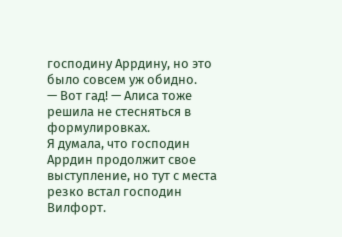господину Аррдину, но это было совсем уж обидно.
— Вот гад! — Алиса тоже решила не стесняться в формулировках.
Я думала, что господин Аррдин продолжит свое выступление, но тут с места резко встал господин Вилфорт.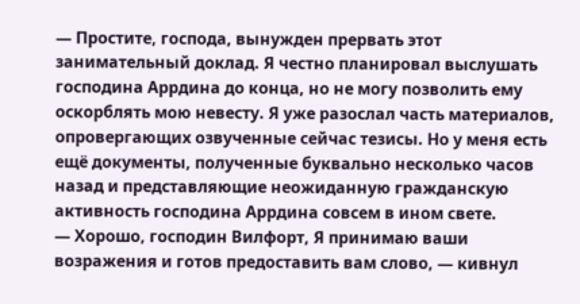— Простите, господа, вынужден прервать этот занимательный доклад. Я честно планировал выслушать господина Аррдина до конца, но не могу позволить ему оскорблять мою невесту. Я уже разослал часть материалов, опровергающих озвученные сейчас тезисы. Но у меня есть ещё документы, полученные буквально несколько часов назад и представляющие неожиданную гражданскую активность господина Аррдина совсем в ином свете.
— Хорошо, господин Вилфорт, Я принимаю ваши возражения и готов предоставить вам слово, — кивнул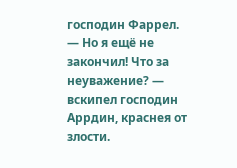господин Фаррел.
— Но я ещё не закончил! Что за неуважение? — вскипел господин Аррдин, краснея от злости.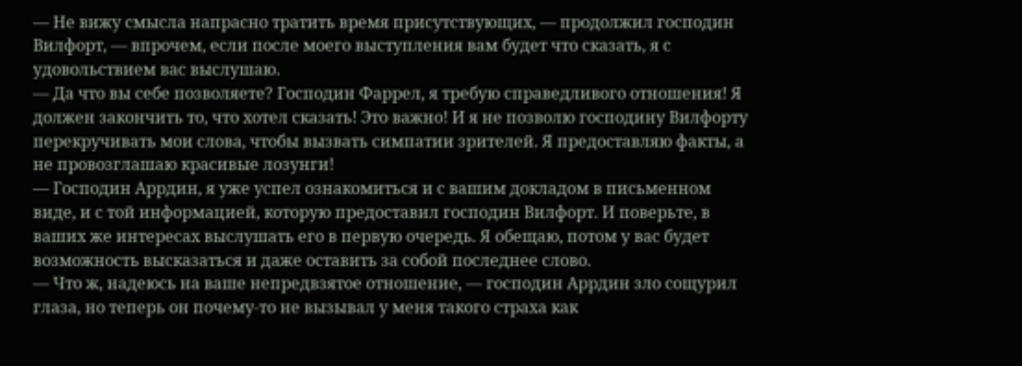— Не вижу смысла напрасно тратить время присутствующих, — продолжил господин Вилфорт, — впрочем, если после моего выступления вам будет что сказать, я с удовольствием вас выслушаю.
— Да что вы себе позволяете? Господин Фаррел, я требую справедливого отношения! Я должен закончить то, что хотел сказать! Это важно! И я не позволю господину Вилфорту перекручивать мои слова, чтобы вызвать симпатии зрителей. Я предоставляю факты, а не провозглашаю красивые лозунги!
— Господин Аррдин, я уже успел ознакомиться и с вашим докладом в письменном виде, и с той информацией, которую предоставил господин Вилфорт. И поверьте, в ваших же интересах выслушать его в первую очередь. Я обещаю, потом у вас будет возможность высказаться и даже оставить за собой последнее слово.
— Что ж, надеюсь на ваше непредвзятое отношение, — господин Аррдин зло сощурил глаза, но теперь он почему-то не вызывал у меня такого страха как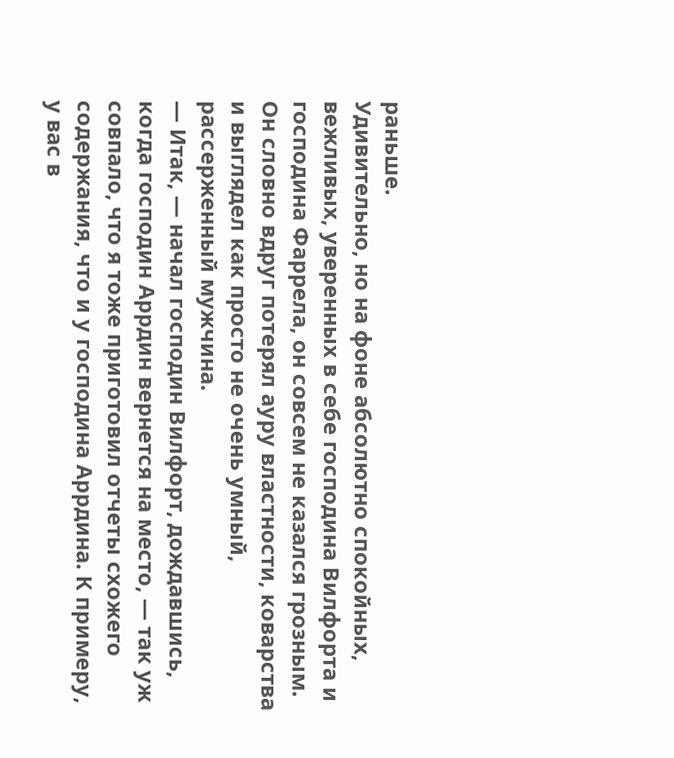раньше.
Удивительно, но на фоне абсолютно спокойных, вежливых, уверенных в себе господина Вилфорта и господина Фаррела, он совсем не казался грозным. Он словно вдруг потерял ауру властности, коварства и выглядел как просто не очень умный, рассерженный мужчина.
— Итак, — начал господин Вилфорт, дождавшись, когда господин Аррдин вернется на место, — так уж совпало, что я тоже приготовил отчеты схожего содержания, что и у господина Аррдина. К примеру, у вас в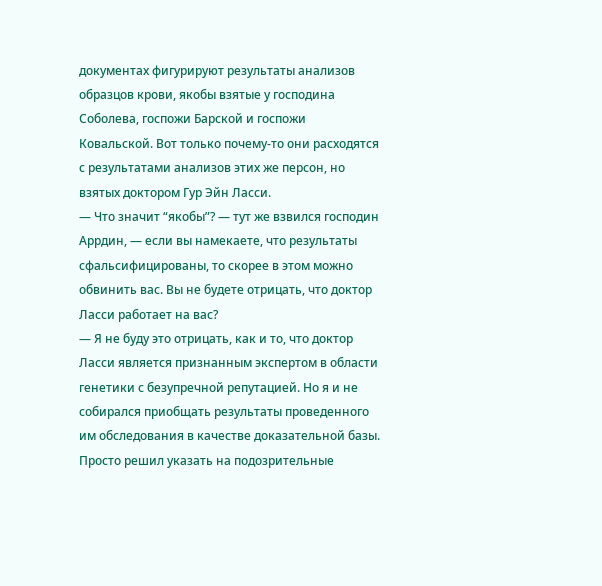документах фигурируют результаты анализов образцов крови, якобы взятые у господина Соболева, госпожи Барской и госпожи Ковальской. Вот только почему-то они расходятся с результатами анализов этих же персон, но взятых доктором Гур Эйн Ласси.
— Что значит “якобы”? — тут же взвился господин Аррдин, — если вы намекаете, что результаты сфальсифицированы, то скорее в этом можно обвинить вас. Вы не будете отрицать, что доктор Ласси работает на вас?
— Я не буду это отрицать, как и то, что доктор Ласси является признанным экспертом в области генетики с безупречной репутацией. Но я и не собирался приобщать результаты проведенного им обследования в качестве доказательной базы. Просто решил указать на подозрительные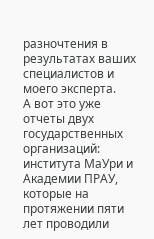разночтения в результатах ваших специалистов и моего эксперта.
А вот это уже отчеты двух государственных организаций: института МаУри и Академии ПРАУ, которые на протяжении пяти лет проводили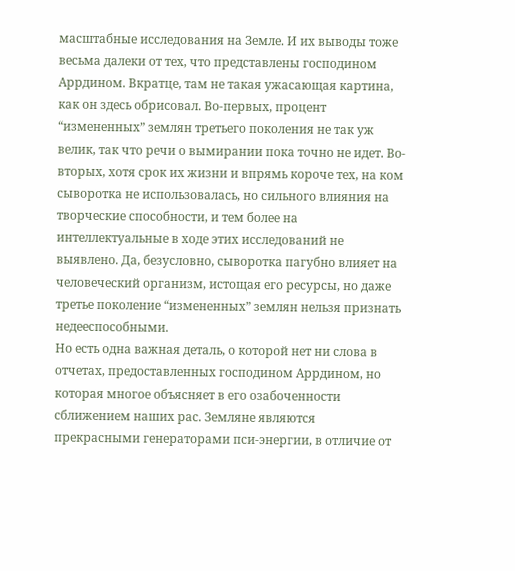масштабные исследования на Земле. И их выводы тоже весьма далеки от тех, что представлены господином Аррдином. Вкратце, там не такая ужасающая картина, как он здесь обрисовал. Во-первых, процент “измененных” землян третьего поколения не так уж велик, так что речи о вымирании пока точно не идет. Во-вторых, хотя срок их жизни и впрямь короче тех, на ком сыворотка не использовалась, но сильного влияния на творческие способности, и тем более на интеллектуальные в ходе этих исследований не выявлено. Да, безусловно, сыворотка пагубно влияет на человеческий организм, истощая его ресурсы, но даже третье поколение “измененных” землян нельзя признать недееспособными.
Но есть одна важная деталь, о которой нет ни слова в отчетах, предоставленных господином Аррдином, но которая многое объясняет в его озабоченности сближением наших рас. Земляне являются прекрасными генераторами пси-энергии, в отличие от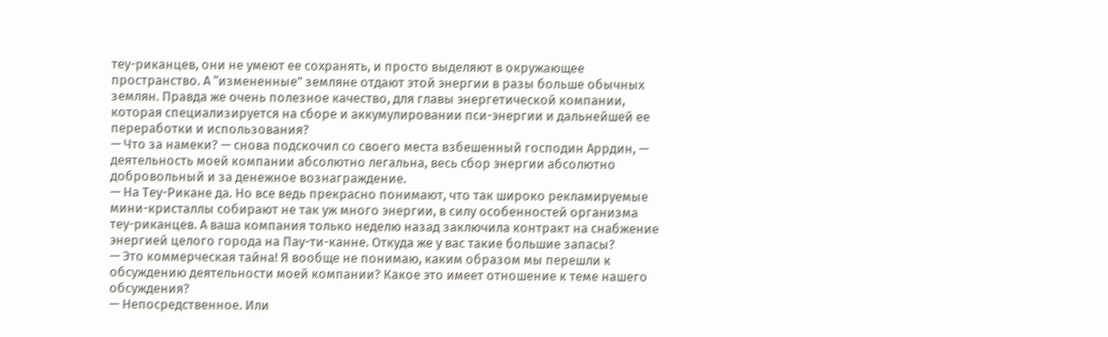теу-риканцев, они не умеют ее сохранять, и просто выделяют в окружающее пространство. А “измененные” земляне отдают этой энергии в разы больше обычных землян. Правда же очень полезное качество, для главы энергетической компании, которая специализируется на сборе и аккумулировании пси-энергии и дальнейшей ее переработки и использования?
— Что за намеки? — снова подскочил со своего места взбешенный господин Аррдин, — деятельность моей компании абсолютно легальна, весь сбор энергии абсолютно добровольный и за денежное вознаграждение.
— На Теу-Рикане да. Но все ведь прекрасно понимают, что так широко рекламируемые мини-кристаллы собирают не так уж много энергии, в силу особенностей организма теу-риканцев. А ваша компания только неделю назад заключила контракт на снабжение энергией целого города на Пау-ти-канне. Откуда же у вас такие большие запасы?
— Это коммерческая тайна! Я вообще не понимаю, каким образом мы перешли к обсуждению деятельности моей компании? Какое это имеет отношение к теме нашего обсуждения?
— Непосредственное. Или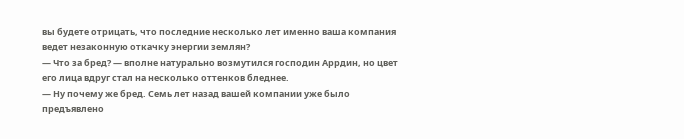вы будете отрицать, что последние несколько лет именно ваша компания ведет незаконную откачку энергии землян?
— Что за бред? — вполне натурально возмутился господин Аррдин, но цвет его лица вдруг стал на несколько оттенков бледнее.
— Ну почему же бред. Семь лет назад вашей компании уже было предъявлено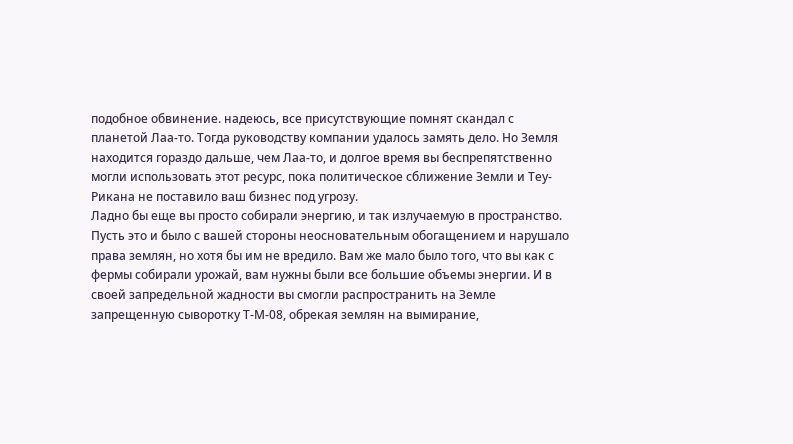подобное обвинение. надеюсь, все присутствующие помнят скандал с планетой Лаа-то. Тогда руководству компании удалось замять дело. Но Земля находится гораздо дальше, чем Лаа-то, и долгое время вы беспрепятственно могли использовать этот ресурс, пока политическое сближение Земли и Теу-Рикана не поставило ваш бизнес под угрозу.
Ладно бы еще вы просто собирали энергию, и так излучаемую в пространство. Пусть это и было с вашей стороны неосновательным обогащением и нарушало права землян, но хотя бы им не вредило. Вам же мало было того, что вы как с фермы собирали урожай, вам нужны были все большие объемы энергии. И в своей запредельной жадности вы смогли распространить на Земле запрещенную сыворотку Т-М-08, обрекая землян на вымирание,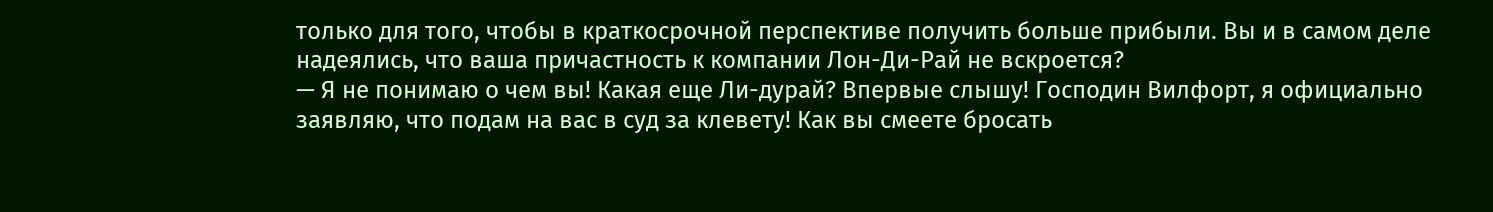только для того, чтобы в краткосрочной перспективе получить больше прибыли. Вы и в самом деле надеялись, что ваша причастность к компании Лон-Ди-Рай не вскроется?
— Я не понимаю о чем вы! Какая еще Ли-дурай? Впервые слышу! Господин Вилфорт, я официально заявляю, что подам на вас в суд за клевету! Как вы смеете бросать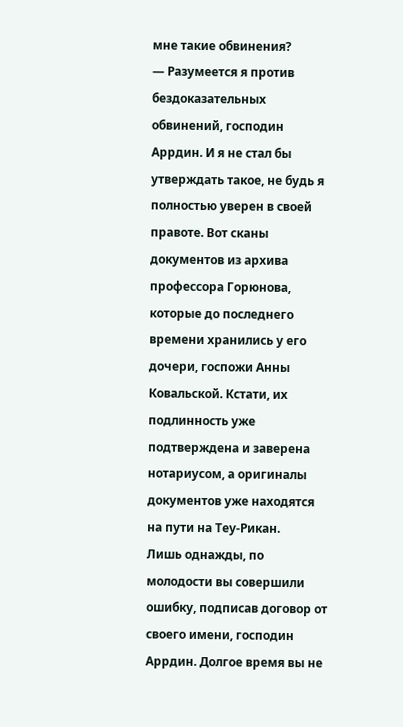мне такие обвинения?
— Разумеется я против бездоказательных обвинений, господин Аррдин. И я не стал бы утверждать такое, не будь я полностью уверен в своей правоте. Вот сканы документов из архива профессора Горюнова, которые до последнего времени хранились у его дочери, госпожи Анны Ковальской. Кстати, их подлинность уже подтверждена и заверена нотариусом, а оригиналы документов уже находятся на пути на Теу-Рикан.
Лишь однажды, по молодости вы совершили ошибку, подписав договор от своего имени, господин Аррдин. Долгое время вы не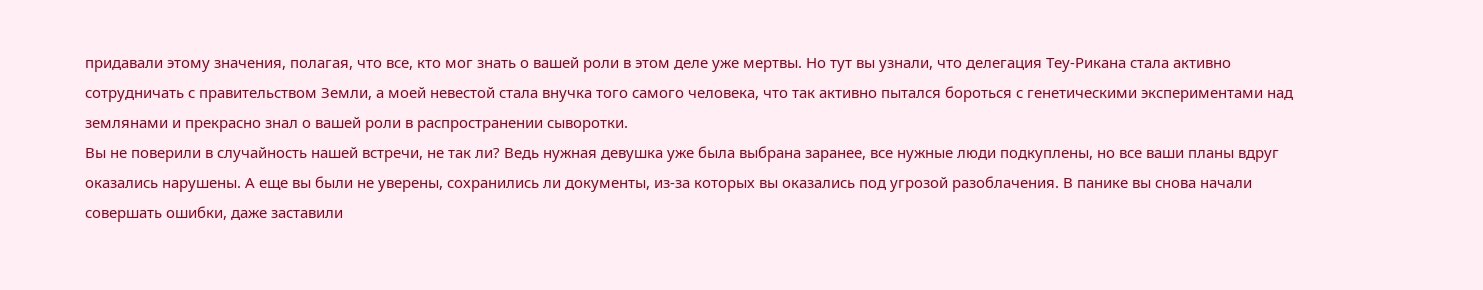придавали этому значения, полагая, что все, кто мог знать о вашей роли в этом деле уже мертвы. Но тут вы узнали, что делегация Теу-Рикана стала активно сотрудничать с правительством Земли, а моей невестой стала внучка того самого человека, что так активно пытался бороться с генетическими экспериментами над землянами и прекрасно знал о вашей роли в распространении сыворотки.
Вы не поверили в случайность нашей встречи, не так ли? Ведь нужная девушка уже была выбрана заранее, все нужные люди подкуплены, но все ваши планы вдруг оказались нарушены. А еще вы были не уверены, сохранились ли документы, из-за которых вы оказались под угрозой разоблачения. В панике вы снова начали совершать ошибки, даже заставили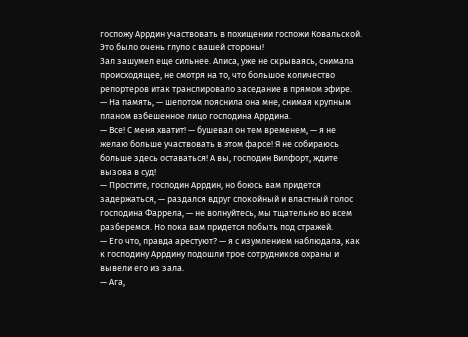госпожу Аррдин участвовать в похищении госпожи Ковальской. Это было очень глупо с вашей стороны!
Зал зашумел еще сильнее. Алиса, уже не скрываясь, снимала происходящее, не смотря на то, что большое количество репортеров итак транслировало заседание в прямом эфире.
— На память, — шепотом пояснила она мне, снимая крупным планом взбешенное лицо господина Аррдина.
— Все! С меня хватит! — бушевал он тем временем, — я не желаю больше участвовать в этом фарсе! Я не собираюсь больше здесь оставаться! А вы, господин Вилфорт, ждите вызова в суд!
— Простите, господин Аррдин, но боюсь вам придется задержаться, — раздался вдруг спокойный и властный голос господина Фаррела, — не волнуйтесь, мы тщательно во всем разберемся. Но пока вам придется побыть под стражей.
— Его что, правда арестуют? — я с изумлением наблюдала, как к господину Аррдину подошли трое сотрудников охраны и вывели его из зала.
— Ага,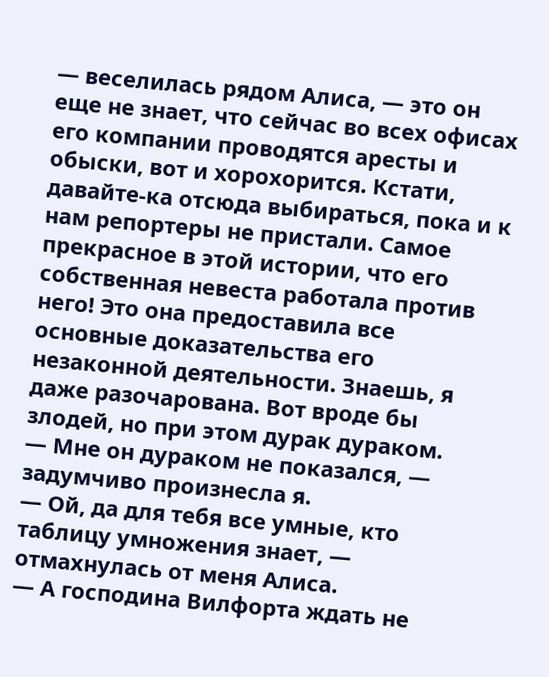— веселилась рядом Алиса, — это он еще не знает, что сейчас во всех офисах его компании проводятся аресты и обыски, вот и хорохорится. Кстати, давайте-ка отсюда выбираться, пока и к нам репортеры не пристали. Самое прекрасное в этой истории, что его собственная невеста работала против него! Это она предоставила все основные доказательства его незаконной деятельности. Знаешь, я даже разочарована. Вот вроде бы злодей, но при этом дурак дураком.
— Мне он дураком не показался, — задумчиво произнесла я.
— Ой, да для тебя все умные, кто таблицу умножения знает, — отмахнулась от меня Алиса.
— А господина Вилфорта ждать не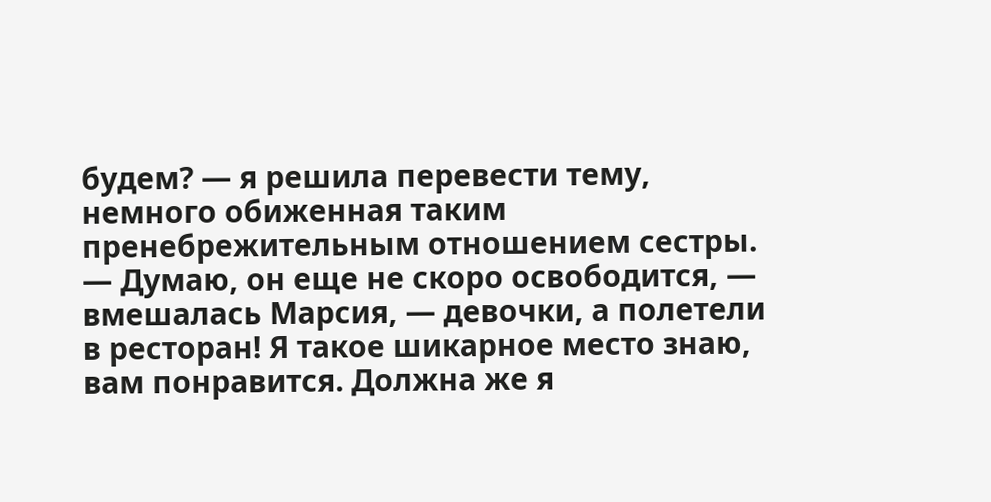будем? — я решила перевести тему, немного обиженная таким пренебрежительным отношением сестры.
— Думаю, он еще не скоро освободится, — вмешалась Марсия, — девочки, а полетели в ресторан! Я такое шикарное место знаю, вам понравится. Должна же я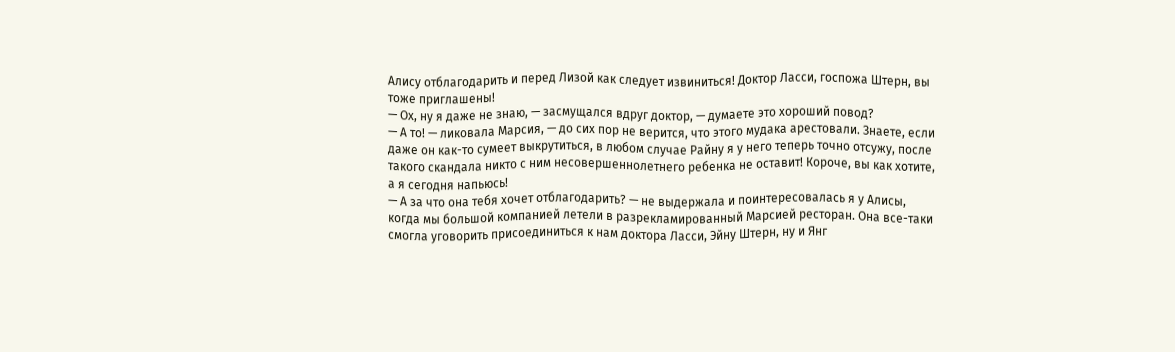Алису отблагодарить и перед Лизой как следует извиниться! Доктор Ласси, госпожа Штерн, вы тоже приглашены!
— Ох, ну я даже не знаю, — засмущался вдруг доктор, — думаете это хороший повод?
— А то! — ликовала Марсия, — до сих пор не верится, что этого мудака арестовали. Знаете, если даже он как-то сумеет выкрутиться, в любом случае Райну я у него теперь точно отсужу, после такого скандала никто с ним несовершеннолетнего ребенка не оставит! Короче, вы как хотите, а я сегодня напьюсь!
— А за что она тебя хочет отблагодарить? — не выдержала и поинтересовалась я у Алисы, когда мы большой компанией летели в разрекламированный Марсией ресторан. Она все-таки смогла уговорить присоединиться к нам доктора Ласси, Эйну Штерн, ну и Янг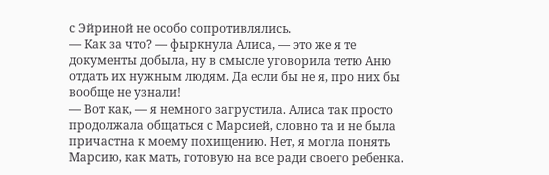с Эйриной не особо сопротивлялись.
— Как за что? — фыркнула Алиса, — это же я те документы добыла, ну в смысле уговорила тетю Аню отдать их нужным людям. Да если бы не я, про них бы вообще не узнали!
— Вот как, — я немного загрустила. Алиса так просто продолжала общаться с Марсией, словно та и не была причастна к моему похищению. Нет, я могла понять Марсию, как мать, готовую на все ради своего ребенка.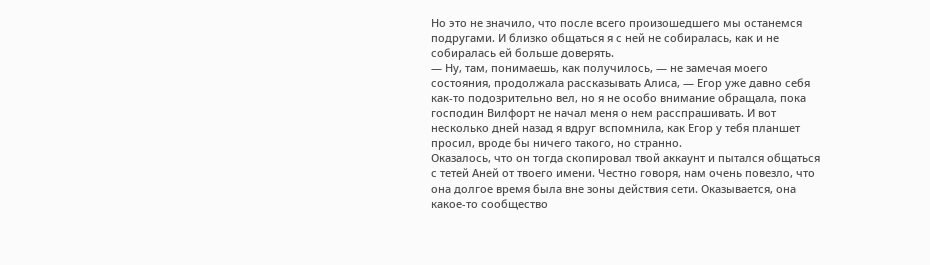Но это не значило, что после всего произошедшего мы останемся подругами. И близко общаться я с ней не собиралась, как и не собиралась ей больше доверять.
— Ну, там, понимаешь, как получилось, — не замечая моего состояния, продолжала рассказывать Алиса, — Егор уже давно себя как-то подозрительно вел, но я не особо внимание обращала, пока господин Вилфорт не начал меня о нем расспрашивать. И вот несколько дней назад я вдруг вспомнила, как Егор у тебя планшет просил, вроде бы ничего такого, но странно.
Оказалось, что он тогда скопировал твой аккаунт и пытался общаться с тетей Аней от твоего имени. Честно говоря, нам очень повезло, что она долгое время была вне зоны действия сети. Оказывается, она какое-то сообщество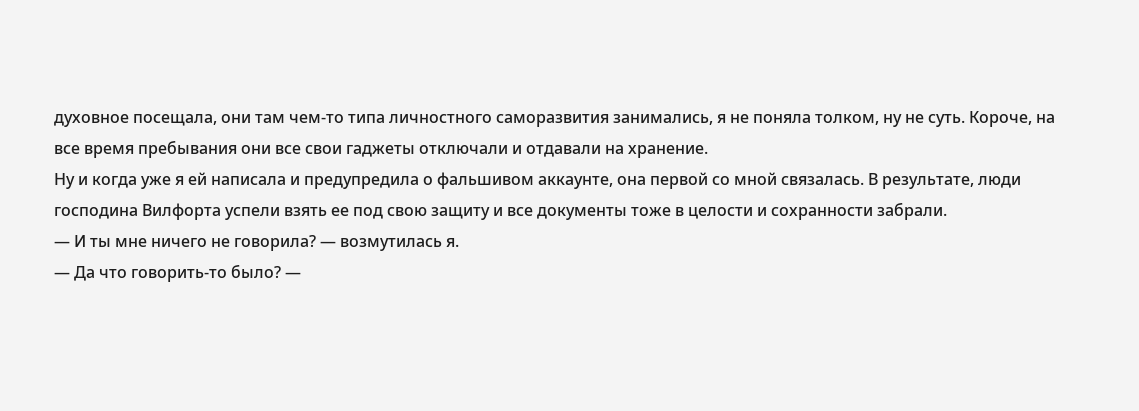духовное посещала, они там чем-то типа личностного саморазвития занимались, я не поняла толком, ну не суть. Короче, на все время пребывания они все свои гаджеты отключали и отдавали на хранение.
Ну и когда уже я ей написала и предупредила о фальшивом аккаунте, она первой со мной связалась. В результате, люди господина Вилфорта успели взять ее под свою защиту и все документы тоже в целости и сохранности забрали.
— И ты мне ничего не говорила? — возмутилась я.
— Да что говорить-то было? —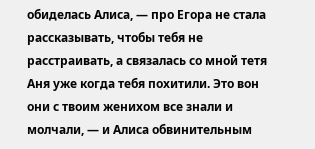обиделась Алиса, — про Егора не стала рассказывать, чтобы тебя не расстраивать, а связалась со мной тетя Аня уже когда тебя похитили. Это вон они с твоим женихом все знали и молчали, — и Алиса обвинительным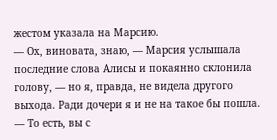жестом указала на Марсию.
— Ох, виновата, знаю, — Марсия услышала последние слова Алисы и покаянно склонила голову, — но я, правда, не видела другого выхода. Ради дочери я и не на такое бы пошла.
— То есть, вы с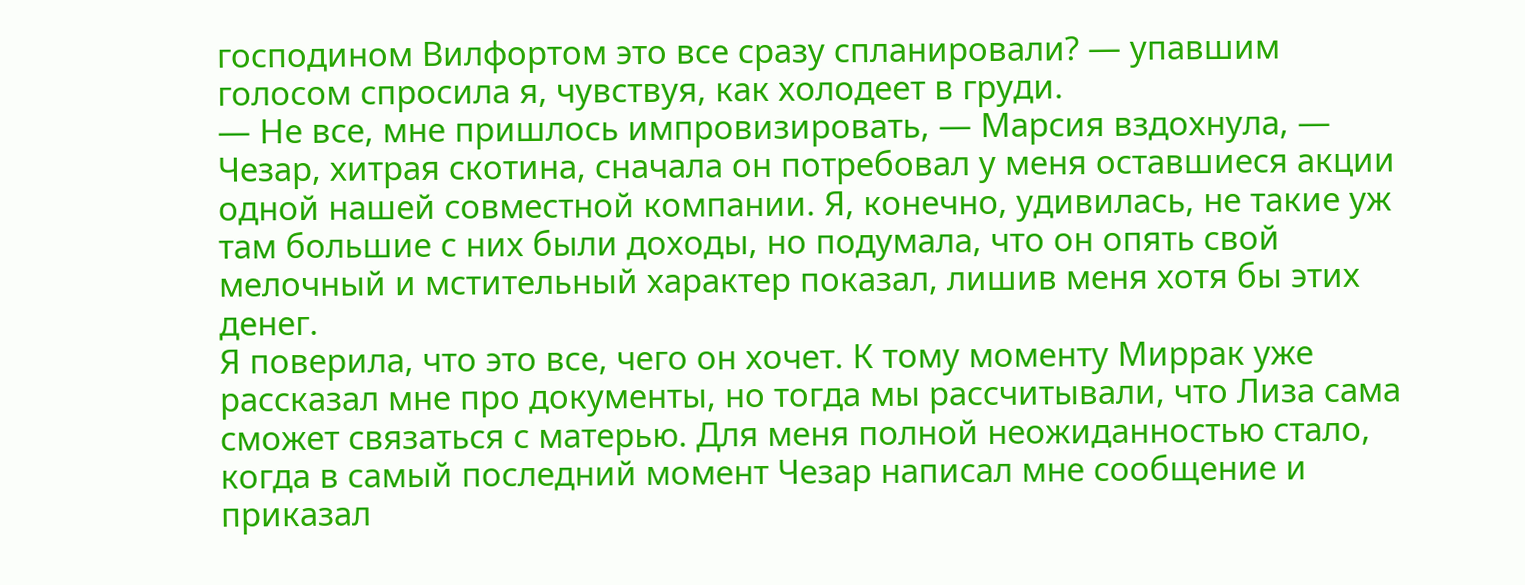господином Вилфортом это все сразу спланировали? — упавшим голосом спросила я, чувствуя, как холодеет в груди.
— Не все, мне пришлось импровизировать, — Марсия вздохнула, — Чезар, хитрая скотина, сначала он потребовал у меня оставшиеся акции одной нашей совместной компании. Я, конечно, удивилась, не такие уж там большие с них были доходы, но подумала, что он опять свой мелочный и мстительный характер показал, лишив меня хотя бы этих денег.
Я поверила, что это все, чего он хочет. К тому моменту Миррак уже рассказал мне про документы, но тогда мы рассчитывали, что Лиза сама сможет связаться с матерью. Для меня полной неожиданностью стало, когда в самый последний момент Чезар написал мне сообщение и приказал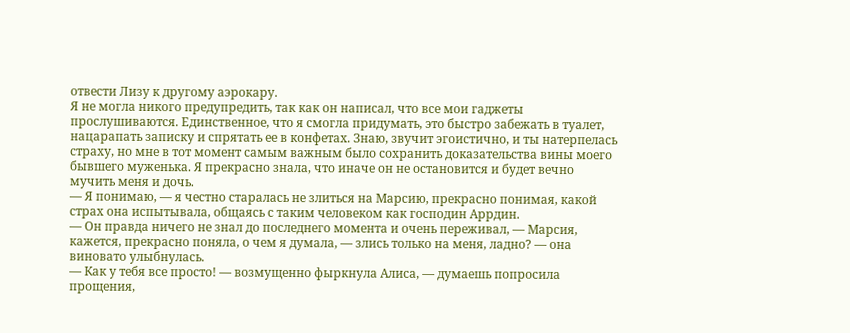отвести Лизу к другому аэрокару.
Я не могла никого предупредить, так как он написал, что все мои гаджеты прослушиваются. Единственное, что я смогла придумать, это быстро забежать в туалет, нацарапать записку и спрятать ее в конфетах. Знаю, звучит эгоистично, и ты натерпелась страху, но мне в тот момент самым важным было сохранить доказательства вины моего бывшего муженька. Я прекрасно знала, что иначе он не остановится и будет вечно мучить меня и дочь.
— Я понимаю, — я честно старалась не злиться на Марсию, прекрасно понимая, какой страх она испытывала, общаясь с таким человеком как господин Аррдин.
— Он правда ничего не знал до последнего момента и очень переживал, — Марсия, кажется, прекрасно поняла, о чем я думала, — злись только на меня, ладно? — она виновато улыбнулась.
— Как у тебя все просто! — возмущенно фыркнула Алиса, — думаешь попросила прощения,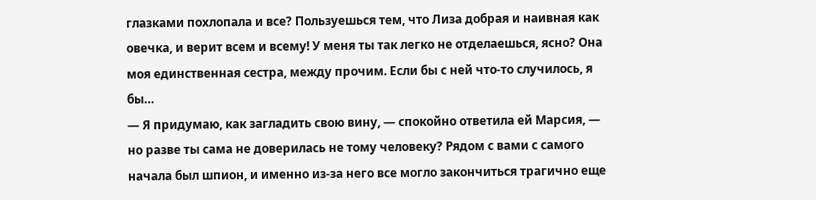глазками похлопала и все? Пользуешься тем, что Лиза добрая и наивная как овечка, и верит всем и всему! У меня ты так легко не отделаешься, ясно? Она моя единственная сестра, между прочим. Если бы с ней что-то случилось, я бы…
— Я придумаю, как загладить свою вину, — спокойно ответила ей Марсия, — но разве ты сама не доверилась не тому человеку? Рядом с вами с самого начала был шпион, и именно из-за него все могло закончиться трагично еще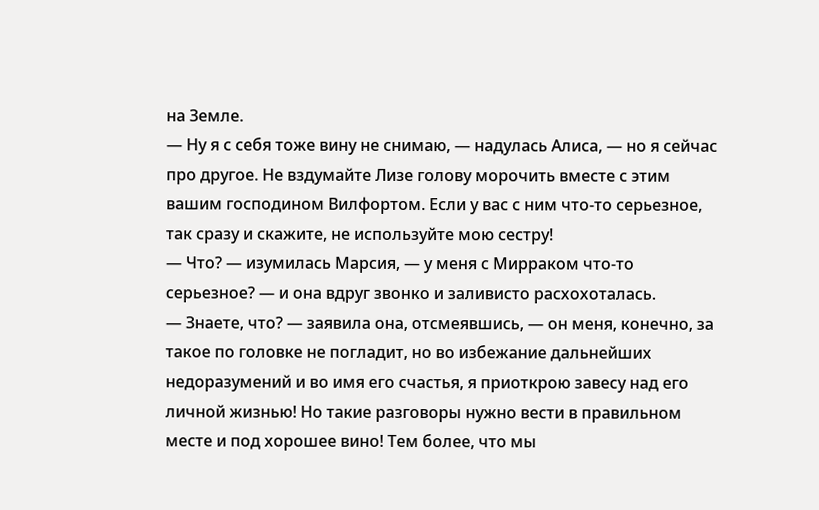на Земле.
— Ну я с себя тоже вину не снимаю, — надулась Алиса, — но я сейчас про другое. Не вздумайте Лизе голову морочить вместе с этим вашим господином Вилфортом. Если у вас с ним что-то серьезное, так сразу и скажите, не используйте мою сестру!
— Что? — изумилась Марсия, — у меня с Мирраком что-то серьезное? — и она вдруг звонко и заливисто расхохоталась.
— Знаете, что? — заявила она, отсмеявшись, — он меня, конечно, за такое по головке не погладит, но во избежание дальнейших недоразумений и во имя его счастья, я приоткрою завесу над его личной жизнью! Но такие разговоры нужно вести в правильном месте и под хорошее вино! Тем более, что мы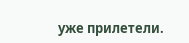уже прилетели.